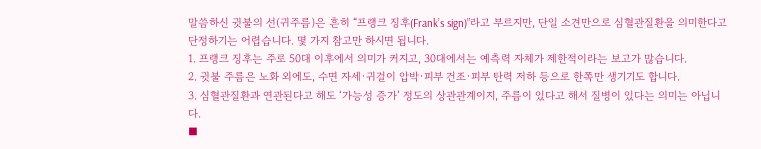말씀하신 귓불의 선(귀주름)은 흔히 “프랭크 징후(Frank’s sign)”라고 부르지만, 단일 소견만으로 심혈관질환을 의미한다고 단정하기는 어렵습니다. 몇 가지 참고만 하시면 됩니다.
1. 프랭크 징후는 주로 50대 이후에서 의미가 커지고, 30대에서는 예측력 자체가 제한적이라는 보고가 많습니다.
2. 귓불 주름은 노화 외에도, 수면 자세·귀걸이 압박·피부 건조·피부 탄력 저하 등으로 한쪽만 생기기도 합니다.
3. 심혈관질환과 연관된다고 해도 ‘가능성 증가’ 정도의 상관관계이지, 주름이 있다고 해서 질병이 있다는 의미는 아닙니다.
■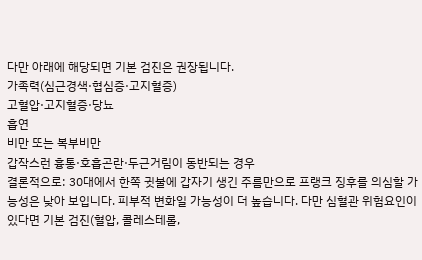다만 아래에 해당되면 기본 검진은 권장됩니다.
가족력(심근경색·협심증·고지혈증)
고혈압·고지혈증·당뇨
흡연
비만 또는 복부비만
갑작스런 흉통·호흡곤란·두근거림이 동반되는 경우
결론적으로: 30대에서 한쪽 귓불에 갑자기 생긴 주름만으로 프랭크 징후를 의심할 가능성은 낮아 보입니다. 피부적 변화일 가능성이 더 높습니다. 다만 심혈관 위험요인이 있다면 기본 검진(혈압, 콜레스테롤,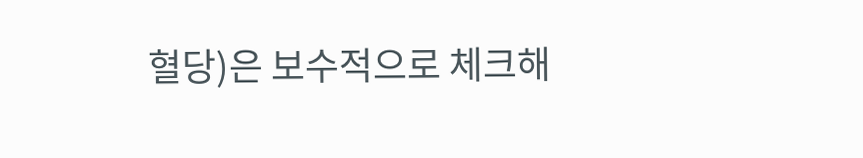혈당)은 보수적으로 체크해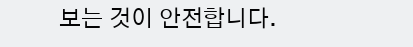보는 것이 안전합니다.